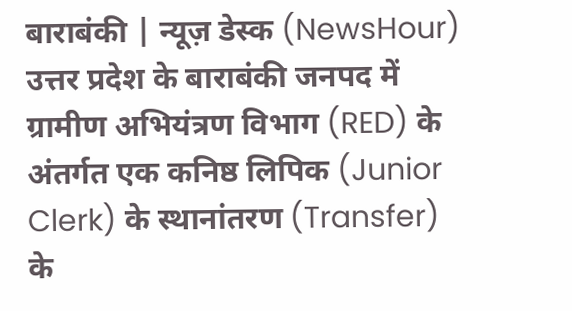बाराबंकी | न्यूज़ डेस्क (NewsHour)
उत्तर प्रदेश के बाराबंकी जनपद में ग्रामीण अभियंत्रण विभाग (RED) के अंतर्गत एक कनिष्ठ लिपिक (Junior Clerk) के स्थानांतरण (Transfer) के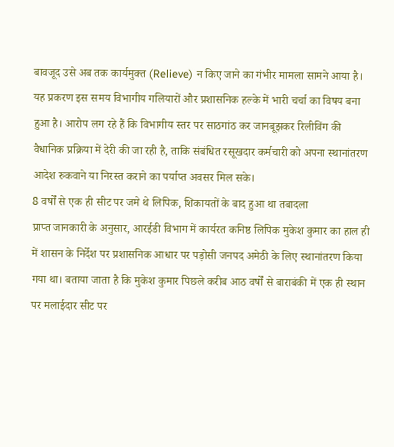बावजूद उसे अब तक कार्यमुक्त (Relieve) न किए जाने का गंभीर मामला सामने आया है। यह प्रकरण इस समय विभागीय गलियारों और प्रशासनिक हल्के में भारी चर्चा का विषय बना हुआ है। आरोप लग रहे हैं कि विभागीय स्तर पर साठगांठ कर जानबूझकर रिलीविंग की वैधानिक प्रक्रिया में देरी की जा रही है, ताकि संबंधित रसूखदार कर्मचारी को अपना स्थानांतरण आदेश रुकवाने या निरस्त कराने का पर्याप्त अवसर मिल सके।
8 वर्षों से एक ही सीट पर जमे थे लिपिक, शिकायतों के बाद हुआ था तबादला
प्राप्त जानकारी के अनुसार, आरईडी विभाग में कार्यरत कनिष्ठ लिपिक मुकेश कुमार का हाल ही में शासन के निर्देश पर प्रशासनिक आधार पर पड़ोसी जनपद अमेठी के लिए स्थानांतरण किया गया था। बताया जाता है कि मुकेश कुमार पिछले करीब आठ वर्षों से बाराबंकी में एक ही स्थान पर मलाईदार सीट पर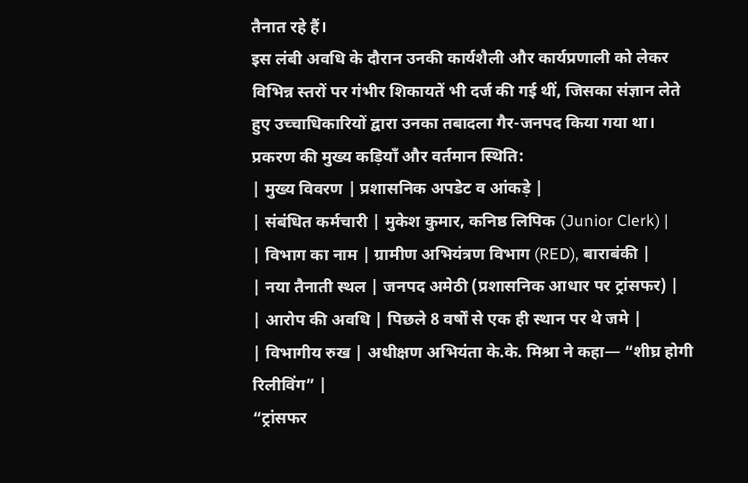तैनात रहे हैं।
इस लंबी अवधि के दौरान उनकी कार्यशैली और कार्यप्रणाली को लेकर विभिन्न स्तरों पर गंभीर शिकायतें भी दर्ज की गई थीं, जिसका संज्ञान लेते हुए उच्चाधिकारियों द्वारा उनका तबादला गैर-जनपद किया गया था।
प्रकरण की मुख्य कड़ियाँ और वर्तमान स्थिति:
| मुख्य विवरण | प्रशासनिक अपडेट व आंकड़े |
| संबंधित कर्मचारी | मुकेश कुमार, कनिष्ठ लिपिक (Junior Clerk) |
| विभाग का नाम | ग्रामीण अभियंत्रण विभाग (RED), बाराबंकी |
| नया तैनाती स्थल | जनपद अमेठी (प्रशासनिक आधार पर ट्रांसफर) |
| आरोप की अवधि | पिछले 8 वर्षों से एक ही स्थान पर थे जमे |
| विभागीय रुख | अधीक्षण अभियंता के.के. मिश्रा ने कहा— “शीघ्र होगी रिलीविंग” |
“ट्रांसफर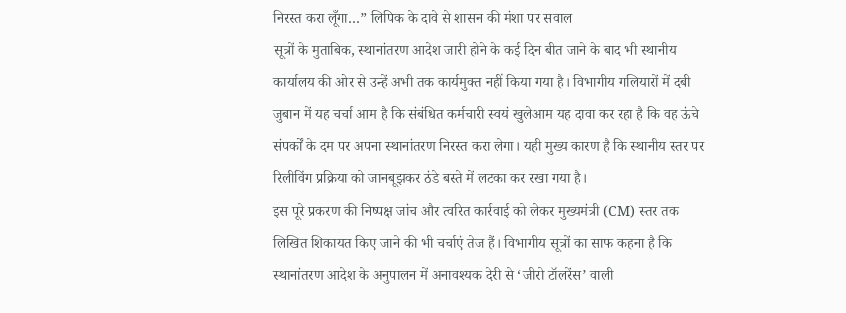निरस्त करा लूँगा…” लिपिक के दावे से शासन की मंशा पर सवाल
सूत्रों के मुताबिक, स्थानांतरण आदेश जारी होने के कई दिन बीत जाने के बाद भी स्थानीय कार्यालय की ओर से उन्हें अभी तक कार्यमुक्त नहीं किया गया है। विभागीय गलियारों में दबी जुबान में यह चर्चा आम है कि संबंधित कर्मचारी स्वयं खुलेआम यह दावा कर रहा है कि वह ऊंचे संपर्कों के दम पर अपना स्थानांतरण निरस्त करा लेगा। यही मुख्य कारण है कि स्थानीय स्तर पर रिलीविंग प्रक्रिया को जानबूझकर ठंडे बस्ते में लटका कर रखा गया है।
इस पूरे प्रकरण की निष्पक्ष जांच और त्वरित कार्रवाई को लेकर मुख्यमंत्री (CM) स्तर तक लिखित शिकायत किए जाने की भी चर्चाएं तेज हैं। विभागीय सूत्रों का साफ कहना है कि स्थानांतरण आदेश के अनुपालन में अनावश्यक देरी से ‘जीरो टॉलरेंस’ वाली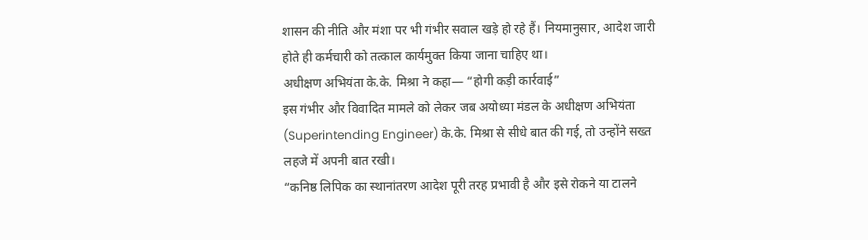शासन की नीति और मंशा पर भी गंभीर सवाल खड़े हो रहे हैं। नियमानुसार, आदेश जारी होते ही कर्मचारी को तत्काल कार्यमुक्त किया जाना चाहिए था।
अधीक्षण अभियंता के.के. मिश्रा ने कहा— “होगी कड़ी कार्रवाई”
इस गंभीर और विवादित मामले को लेकर जब अयोध्या मंडल के अधीक्षण अभियंता (Superintending Engineer) के.के. मिश्रा से सीधे बात की गई, तो उन्होंने सख्त लहजे में अपनी बात रखी।
“कनिष्ठ लिपिक का स्थानांतरण आदेश पूरी तरह प्रभावी है और इसे रोकने या टालने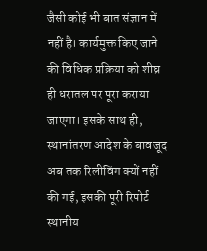जैसी कोई भी बात संज्ञान में नहीं है। कार्यमुक्त किए जाने की विधिक प्रक्रिया को शीघ्र ही धरातल पर पूरा कराया जाएगा। इसके साथ ही, स्थानांतरण आदेश के बावजूद अब तक रिलीविंग क्यों नहीं की गई, इसकी पूरी रिपोर्ट स्थानीय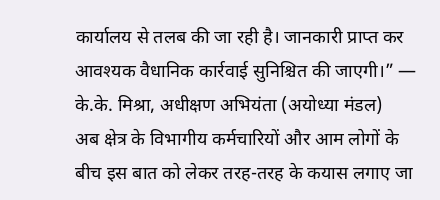कार्यालय से तलब की जा रही है। जानकारी प्राप्त कर आवश्यक वैधानिक कार्रवाई सुनिश्चित की जाएगी।” — के.के. मिश्रा, अधीक्षण अभियंता (अयोध्या मंडल)
अब क्षेत्र के विभागीय कर्मचारियों और आम लोगों के बीच इस बात को लेकर तरह-तरह के कयास लगाए जा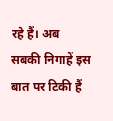रहे हैं। अब सबकी निगाहें इस बात पर टिकी हैं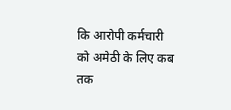कि आरोपी कर्मचारी को अमेठी के लिए कब तक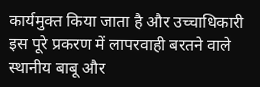कार्यमुक्त किया जाता है और उच्चाधिकारी इस पूरे प्रकरण में लापरवाही बरतने वाले स्थानीय बाबू और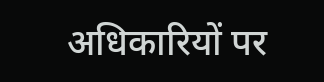अधिकारियों पर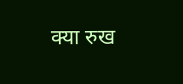क्या रुख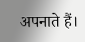अपनाते हैं।